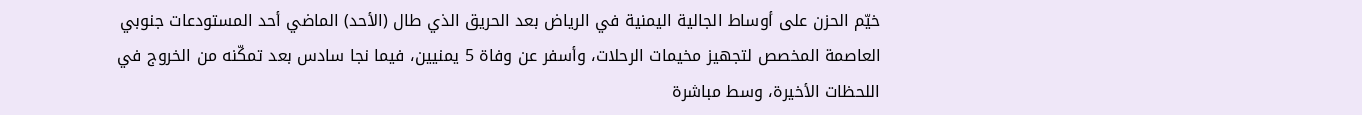خيّم الحزن على أوساط الجالية اليمنية في الرياض بعد الحريق الذي طال (الأحد) الماضي أحد المستودعات جنوبي العاصمة المخصص لتجهيز مخيمات الرحلات، وأسفر عن وفاة 5 يمنيين، فيما نجا سادس بعد تمكّنه من الخروج في اللحظات الأخيرة، وسط مباشرة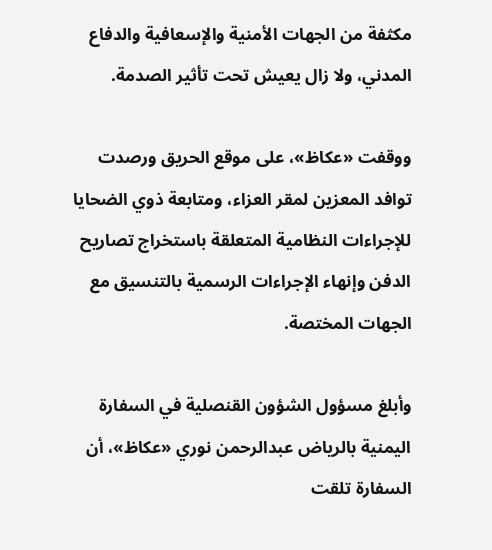مكثفة من الجهات الأمنية والإسعافية والدفاع المدني، ولا زال يعيش تحت تأثير الصدمة.

ووقفت «عكاظ»، على موقع الحريق ورصدت توافد المعزين لمقر العزاء، ومتابعة ذوي الضحايا للإجراءات النظامية المتعلقة باستخراج تصاريح الدفن وإنهاء الإجراءات الرسمية بالتنسيق مع الجهات المختصة.

وأبلغ مسؤول الشؤون القنصلية في السفارة اليمنية بالرياض عبدالرحمن نوري «عكاظ»، أن السفارة تلقت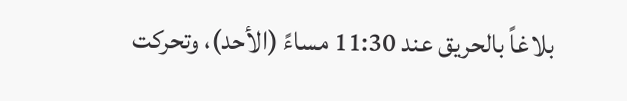بلاغاً بالحريق عند 11:30 مساءً (الأحد)، وتحركت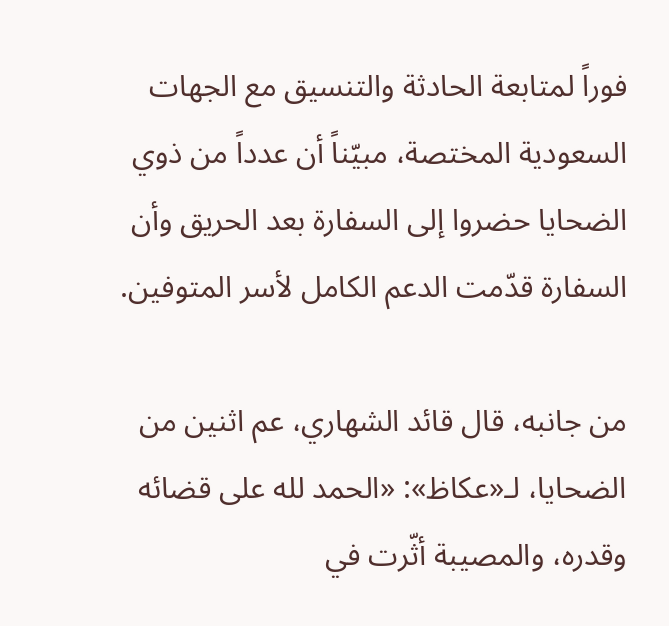فوراً لمتابعة الحادثة والتنسيق مع الجهات السعودية المختصة، مبيّناً أن عدداً من ذوي الضحايا حضروا إلى السفارة بعد الحريق وأن السفارة قدّمت الدعم الكامل لأسر المتوفين.

من جانبه، قال قائد الشهاري، عم اثنين من الضحايا، لـ«عكاظ»: «الحمد لله على قضائه وقدره، والمصيبة أثّرت في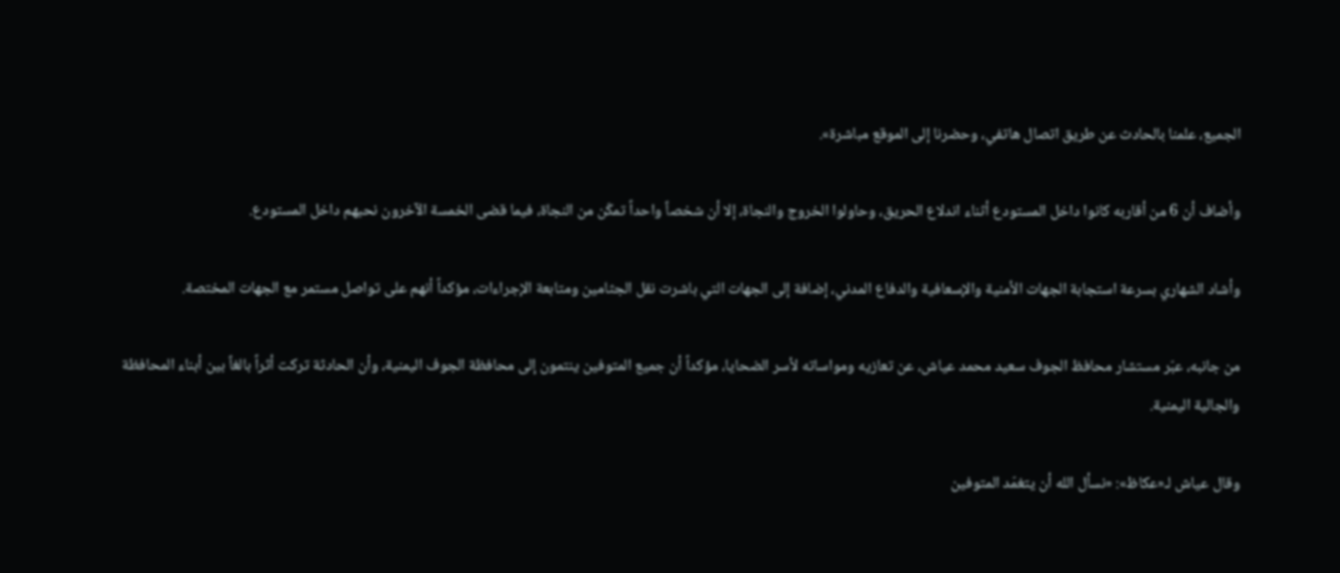الجميع، علمنا بالحادث عن طريق اتصال هاتفي، وحضرنا إلى الموقع مباشرة».

وأضاف أن 6 من أقاربه كانوا داخل المستودع أثناء اندلاع الحريق، وحاولوا الخروج والنجاة، إلا أن شخصاً واحداً تمكّن من النجاة، فيما قضى الخمسة الآخرون نحبهم داخل المستودع.

وأشاد الشهاري بسرعة استجابة الجهات الأمنية والإسعافية والدفاع المدني، إضافة إلى الجهات التي باشرت نقل الجثامين ومتابعة الإجراءات، مؤكداً أنهم على تواصل مستمر مع الجهات المختصة.

من جانبه، عبّر مستشار محافظ الجوف سعيد محمد عياش، عن تعازيه ومواساته لأسر الضحايا، مؤكداً أن جميع المتوفين ينتمون إلى محافظة الجوف اليمنية، وأن الحادثة تركت أثراً بالغاً بين أبناء المحافظة والجالية اليمنية.

وقال عياش لـ«عكاظ»: «نسأل الله أن يتغمّد المتوفين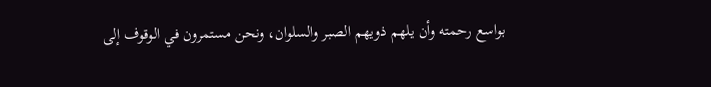بواسع رحمته وأن يلهم ذويهم الصبر والسلوان، ونحن مستمرون في الوقوف إلى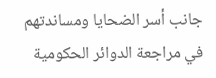جانب أسر الضحايا ومساندتهم في مراجعة الدوائر الحكومية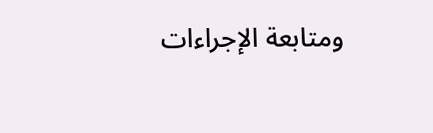ومتابعة الإجراءات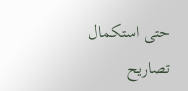حتى استكمال تصاريح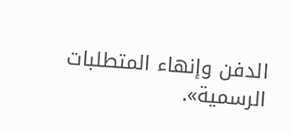الدفن وإنهاء المتطلبات الرسمية».